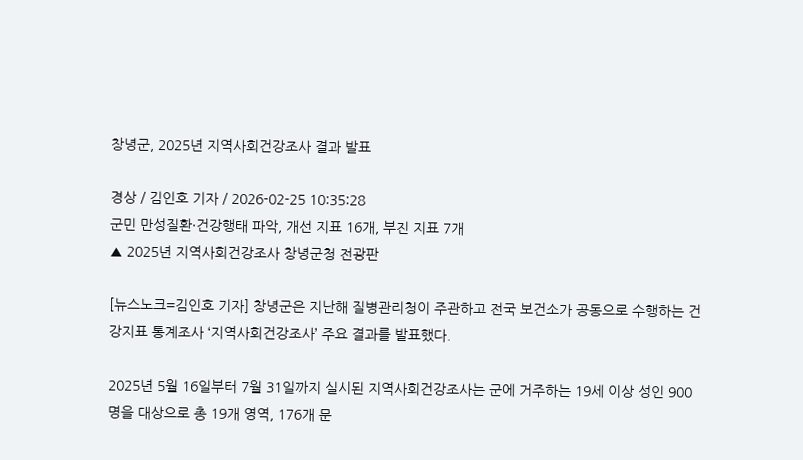창녕군, 2025년 지역사회건강조사 결과 발표

경상 / 김인호 기자 / 2026-02-25 10:35:28
군민 만성질환·건강행태 파악, 개선 지표 16개, 부진 지표 7개
▲ 2025년 지역사회건강조사 창녕군청 전광판

[뉴스노크=김인호 기자] 창녕군은 지난해 질병관리청이 주관하고 전국 보건소가 공동으로 수행하는 건강지표 통계조사 ‘지역사회건강조사’ 주요 결과를 발표했다.

2025년 5월 16일부터 7월 31일까지 실시된 지역사회건강조사는 군에 거주하는 19세 이상 성인 900명을 대상으로 총 19개 영역, 176개 문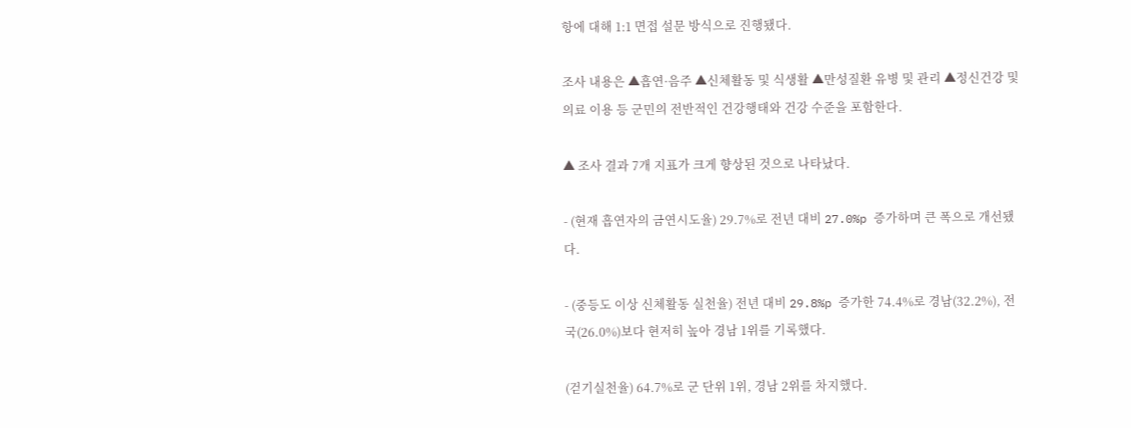항에 대해 1:1 면접 설문 방식으로 진행됐다.

조사 내용은 ▲흡연·음주 ▲신체활동 및 식생활 ▲만성질환 유병 및 관리 ▲정신건강 및 의료 이용 등 군민의 전반적인 건강행태와 건강 수준을 포함한다.

▲ 조사 결과 7개 지표가 크게 향상된 것으로 나타났다.

- (현재 흡연자의 금연시도율) 29.7%로 전년 대비 27.0%p 증가하며 큰 폭으로 개선됐다.

- (중등도 이상 신체활동 실천율) 전년 대비 29.8%p 증가한 74.4%로 경남(32.2%), 전국(26.0%)보다 현저히 높아 경남 1위를 기록했다.

(걷기실천율) 64.7%로 군 단위 1위, 경남 2위를 차지했다.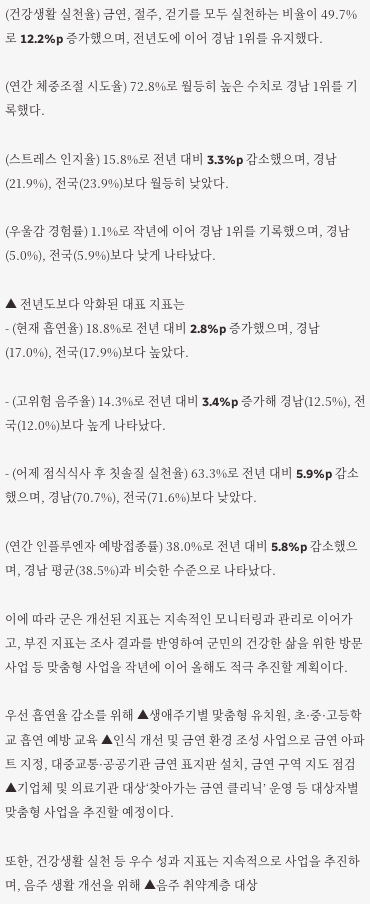(건강생활 실천율) 금연, 절주, 걷기를 모두 실천하는 비율이 49.7%로 12.2%p 증가했으며, 전년도에 이어 경남 1위를 유지했다.

(연간 체중조절 시도율) 72.8%로 월등히 높은 수치로 경남 1위를 기록했다.

(스트레스 인지율) 15.8%로 전년 대비 3.3%p 감소했으며, 경남(21.9%), 전국(23.9%)보다 월등히 낮았다.

(우울감 경험률) 1.1%로 작년에 이어 경남 1위를 기록했으며, 경남(5.0%), 전국(5.9%)보다 낮게 나타났다.

▲ 전년도보다 악화된 대표 지표는
- (현재 흡연율) 18.8%로 전년 대비 2.8%p 증가했으며, 경남(17.0%), 전국(17.9%)보다 높았다.

- (고위험 음주율) 14.3%로 전년 대비 3.4%p 증가해 경남(12.5%), 전국(12.0%)보다 높게 나타났다.

- (어제 점식식사 후 칫솔질 실천율) 63.3%로 전년 대비 5.9%p 감소했으며, 경남(70.7%), 전국(71.6%)보다 낮았다.

(연간 인플루엔자 예방접종률) 38.0%로 전년 대비 5.8%p 감소했으며, 경남 평균(38.5%)과 비슷한 수준으로 나타났다.

이에 따라 군은 개선된 지표는 지속적인 모니터링과 관리로 이어가고, 부진 지표는 조사 결과를 반영하여 군민의 건강한 삶을 위한 방문 사업 등 맞춤형 사업을 작년에 이어 올해도 적극 추진할 계획이다.

우선 흡연율 감소를 위해 ▲생애주기별 맟춤형 유치원, 초·중·고등학교 흡연 예방 교육 ▲인식 개선 및 금연 환경 조성 사업으로 금연 아파트 지정, 대중교통·공공기관 금연 표지판 설치, 금연 구역 지도 점검 ▲기업체 및 의료기관 대상‘찾아가는 금연 클리닉’ 운영 등 대상자별 맞춤형 사업을 추진할 예정이다.

또한, 건강생활 실천 등 우수 성과 지표는 지속적으로 사업을 추진하며, 음주 생활 개선을 위해 ▲음주 취약계층 대상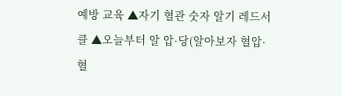예방 교육 ▲자기 혈관 숫자 알기 레드서클 ▲오늘부터 알 압·당(알아보자 혈압·혈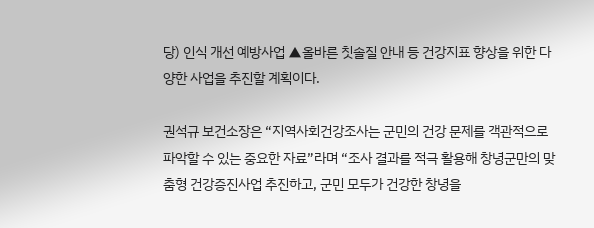당) 인식 개선 예방사업 ▲올바른 칫솔질 안내 등 건강지표 향상을 위한 다양한 사업을 추진할 계획이다.

권석규 보건소장은 “지역사회건강조사는 군민의 건강 문제를 객관적으로 파악할 수 있는 중요한 자료”라며 “조사 결과를 적극 활용해 창녕군만의 맞춤형 건강증진사업 추진하고, 군민 모두가 건강한 창녕을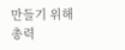만들기 위해 총력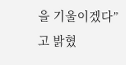을 기울이겠다”고 밝혔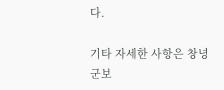다.

기타 자세한 사항은 창녕군보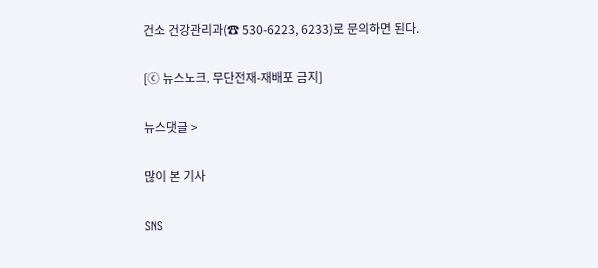건소 건강관리과(☎ 530-6223, 6233)로 문의하면 된다.

[ⓒ 뉴스노크. 무단전재-재배포 금지]

뉴스댓글 >

많이 본 기사

SNS